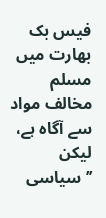فیس بک بھارت میں مسلم مخالف مواد سے آگاہ ہے، لیکن ’’سیاسی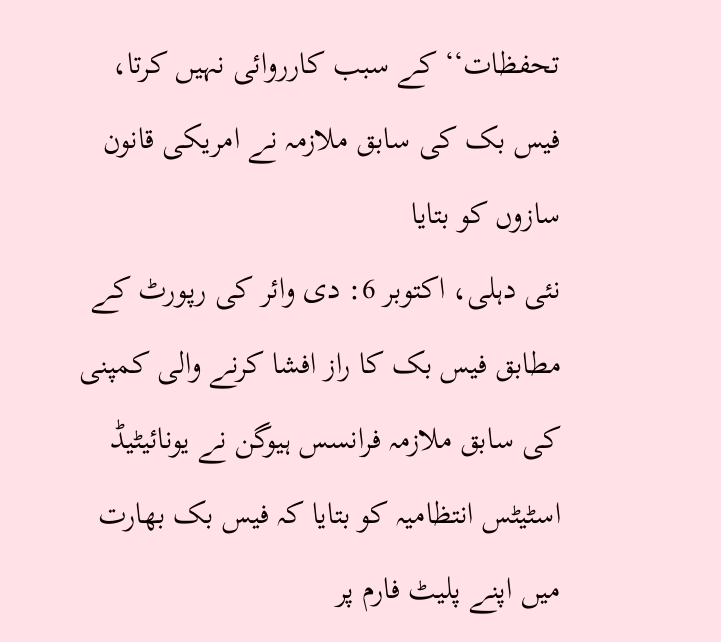تحفظات‘‘ کے سبب کارروائی نہیں کرتا، فیس بک کی سابق ملازمہ نے امریکی قانون سازوں کو بتایا
نئی دہلی، اکتوبر 6: دی وائر کی رپورٹ کے مطابق فیس بک کا راز افشا کرنے والی کمپنی کی سابق ملازمہ فرانسس ہیوگن نے یونائیٹیڈ اسٹیٹس انتظامیہ کو بتایا کہ فیس بک بھارت میں اپنے پلیٹ فارم پر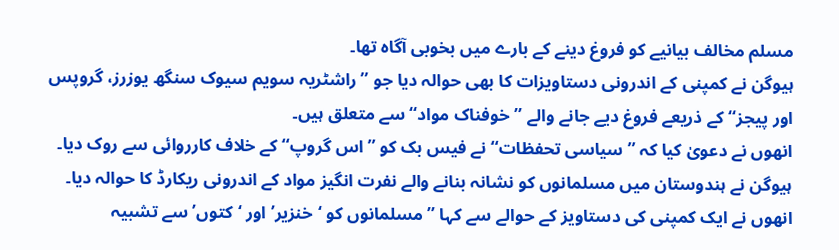مسلم مخالف بیانیے کو فروغ دینے کے بارے میں بخوبی آگاہ تھا۔
ہیوگن نے کمپنی کے اندرونی دستاویزات کا بھی حوالہ دیا جو ’’راشٹریہ سویم سیوک سنگھ یوزرز، گروپس اور پیجز‘‘ کے ذریعے فروغ دیے جانے والے ’’خوفناک مواد‘‘ سے متعلق ہیں۔
انھوں نے دعویٰ کیا کہ ’’سیاسی تحفظات‘‘ نے فیس بک کو ’’اس گروپ‘‘ کے خلاف کارروائی سے روک دیا۔
ہیوگن نے ہندوستان میں مسلمانوں کو نشانہ بنانے والے نفرت انگیز مواد کے اندرونی ریکارڈ کا حوالہ دیا۔ انھوں نے ایک کمپنی کی دستاویز کے حوالے سے کہا ’’مسلمانوں کو ‘خنزیر’ اور ‘کتوں’ سے تشبیہ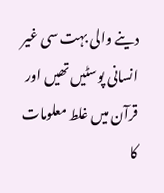دینے والی بہت سی غیر انسانی پوسٹیں تھیں اور قرآن میں غلط معلومات کا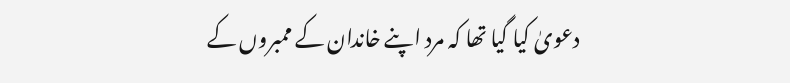دعویٰ کیا گیا تھا کہ مرد اپنے خاندان کے ممبروں کے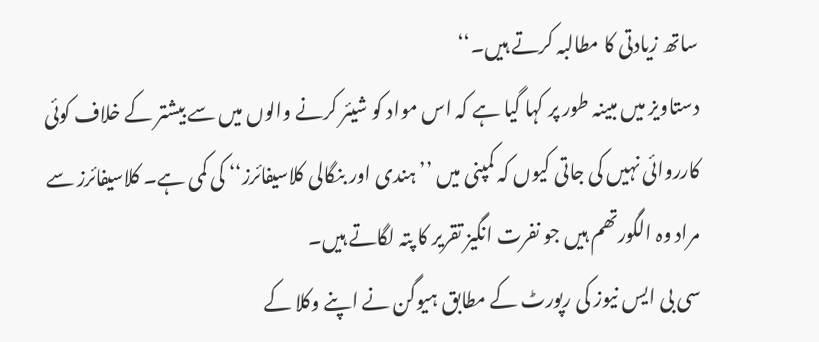ساتھ زیادتی کا مطالبہ کرتے ہیں۔‘‘
دستاویز میں مبینہ طور پر کہا گیا ہے کہ اس مواد کو شیئر کرنے والوں میں سے بیشتر کے خلاف کوئی کارروائی نہیں کی جاتی کیوں کہ کمپنی میں ’’ہندی اور بنگالی کلاسیفائرز‘‘ کی کمی ہے۔ کلاسیفائرز سے مراد وہ الگورتھم ہیں جو نفرت انگیز تقریر کا پتہ لگاتے ہیں۔
سی بی ایس نیوز کی رپورٹ کے مطابق ہیوگن نے اپنے وکلا کے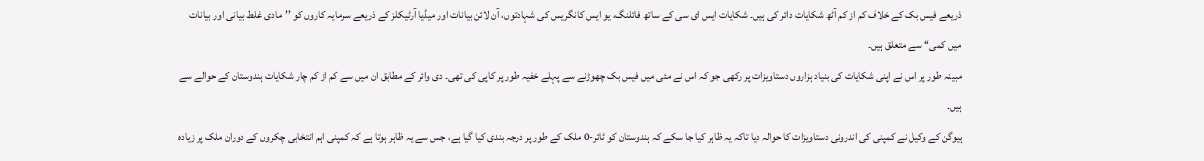ذریعے فیس بک کے خلاف کم از کم آٹھ شکایات دائر کی ہیں۔ شکایات ایس ای سی کے ساتھ فائلنگ، یو ایس کانگریس کی شہادتوں، آن لائن بیانات اور میڈیا آرٹیکلز کے ذریعے سرمایہ کاروں کو ’’مادی غلط بیانی اور بیانات میں کمی‘‘ سے متعلق ہیں۔
مبینہ طور پر اس نے اپنی شکایات کی بنیاد ہزاروں دستاویزات پر رکھی جو کہ اس نے مئی میں فیس بک چھوڑنے سے پہلے خفیہ طور پر کاپی کی تھی۔ دی وائر کے مطابق ان میں سے کم از کم چار شکایات ہندوستان کے حوالے سے ہیں۔
ہیوگن کے وکیل نے کمپنی کی اندرونی دستاویزات کا حوالہ دیا تاکہ یہ ظاہر کیا جا سکے کہ ہندوستان کو ٹائر-0 ملک کے طور پر درجہ بندی کیا گیا ہے، جس سے یہ ظاہر ہوتا ہے کہ کمپنی اہم انتخابی چکروں کے دوران ملک پر زیادہ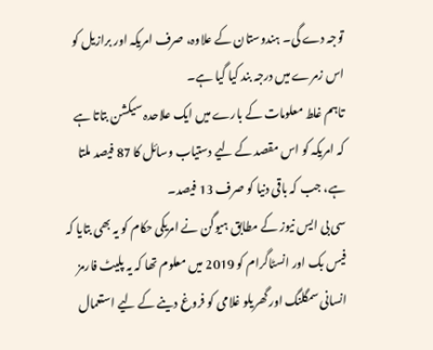توجہ دے گی۔ ہندوستان کے علاوہ، صرف امریکہ اور برازیل کو اس زمرے میں درجہ بند کیا گیا ہے۔
تاہم غلط معلومات کے بارے میں ایک علاحدہ سیکشن بتاتا ہے کہ امریکہ کو اس مقصد کے لیے دستیاب وسائل کا 87 فیصد ملتا ہے، جب کہ باقی دنیا کو صرف 13 فیصد۔
سی بی ایس نیوز کے مطابق ہیوگن نے امریکی حکام کو یہ بھی بتایا کہ فیس بک اور انسٹاگرام کو 2019 میں معلوم تھا کہ یہ پلیٹ فارمز انسانی سمگلنگ اور گھریلو غلامی کو فروغ دینے کے لیے استعمال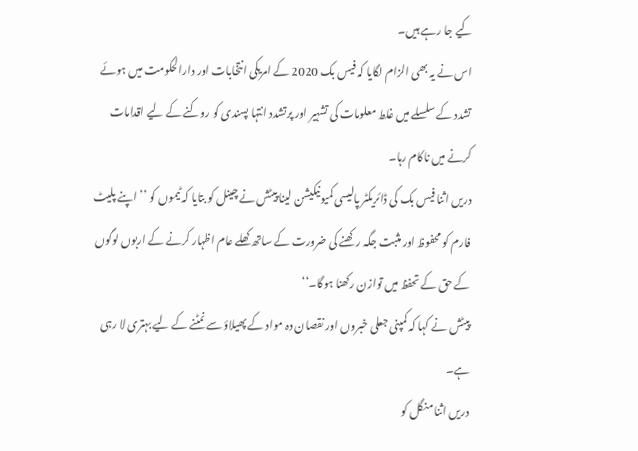کیے جا رہے ہیں۔
اس نے یہ بھی الزام لگایا کہ فیس بک 2020 کے امریکی انتخابات اور دارالحکومت میں ہوئے تشدد کے سلسلے میں غلط معلومات کی تشہیر اور پرتشدد انتہا پسندی کو روکنے کے لیے اقدامات کرنے میں ناکام رہا۔
دریں اثنا فیس بک کی ڈائریکٹر پالیسی کمیونیکیشن لینا پیٹش نے چینل کو بتایا کہ ٹیموں کو ’’اپنے پلیٹ فارم کو محفوظ اور مثبت جگہ رکھنے کی ضرورت کے ساتھ کھلے عام اظہار کرنے کے اربوں لوگوں کے حق کے تحفظ میں توازن رکھنا ہوگا۔‘‘
پیٹش نے کہا کہ کمپنی جعلی خبروں اور نقصان دہ مواد کے پھیلاؤ سے نمٹنے کے لیے بہتری لا رہی ہے۔
دریں اثنا منگل کو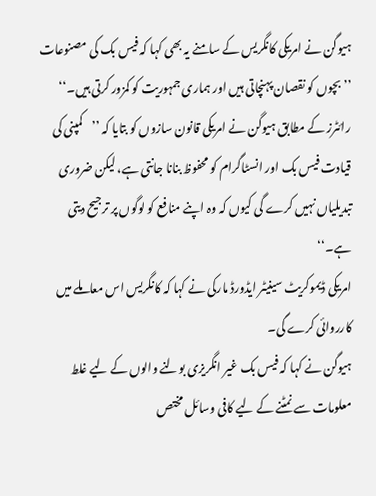ہیوگن نے امریکی کانگریس کے سامنے یہ بھی کہا کہ فیس بک کی مصنوعات ’’بچوں کو نقصان پہنچاتی ہیں اور ہماری جمہوریت کو کمزور کرتی ہیں۔‘‘
رائٹرز کے مطابق ہیوگن نے امریکی قانون سازوں کو بتایا کہ ’’کمپنی کی قیادت فیس بک اور انسٹاگرام کو محفوظ بنانا جانتی ہے، لیکن ضروری تبدیلیاں نہیں کرے گی کیوں کہ وہ اپنے منافع کو لوگوں پر ترجیح دیتی ہے۔‘‘
امریکی ڈیموکریٹ سینیٹر ایڈورڈ مارکی نے کہا کہ کانگریس اس معاملے میں کارروائی کرے گی۔
ہیوگن نے کہا کہ فیس بک غیر انگریزی بولنے والوں کے لیے غلط معلومات سے نمٹنے کے لیے کافی وسائل مختص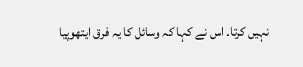نہیں کرتا۔ اس نے کہا کہ وسائل کا یہ فرق ایتھوپیا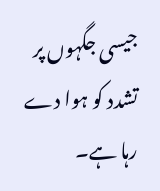جیسی جگہوں پر تشدد کو ہوا دے رہا ہے۔